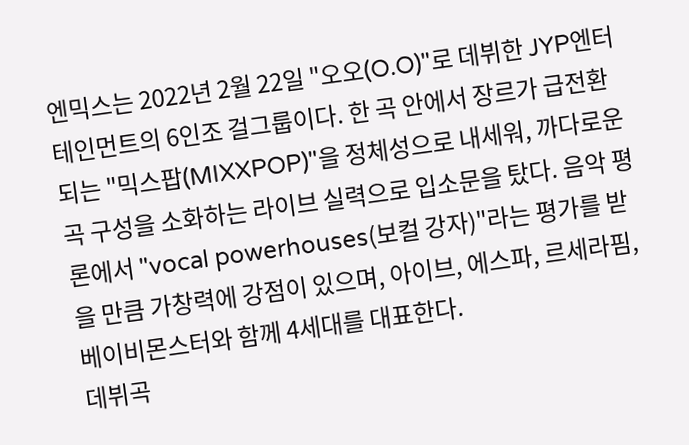엔믹스는 2022년 2월 22일 "오오(O.O)"로 데뷔한 JYP엔터테인먼트의 6인조 걸그룹이다. 한 곡 안에서 장르가 급전환되는 "믹스팝(MIXXPOP)"을 정체성으로 내세워, 까다로운 곡 구성을 소화하는 라이브 실력으로 입소문을 탔다. 음악 평론에서 "vocal powerhouses(보컬 강자)"라는 평가를 받을 만큼 가창력에 강점이 있으며, 아이브, 에스파, 르세라핌, 베이비몬스터와 함께 4세대를 대표한다.
데뷔곡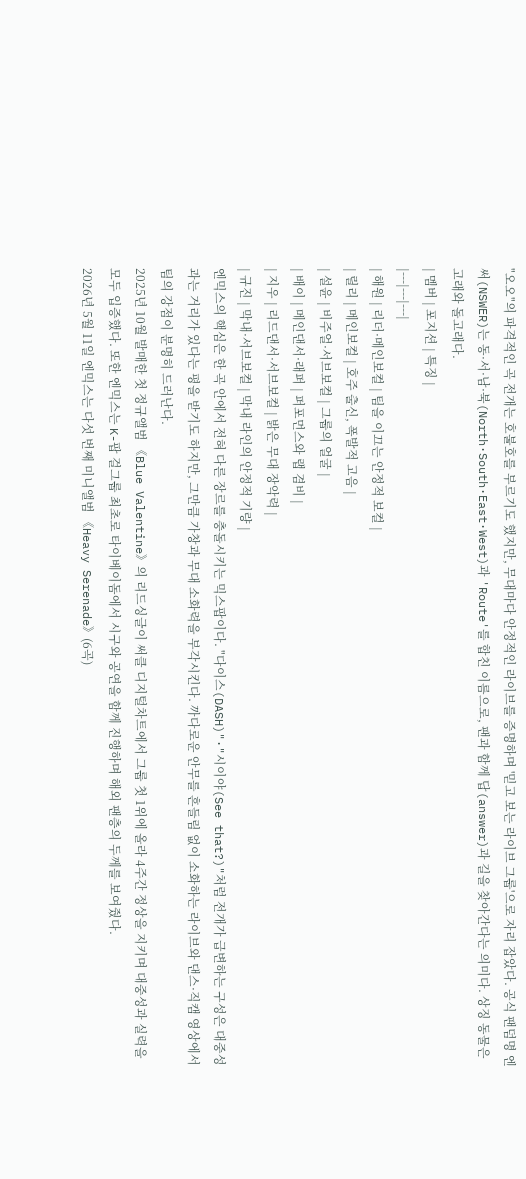"오오"의 파격적인 곡 전개는 호불호를 부르기도 했지만, 무대마다 안정적인 라이브를 증명하며 '믿고 보는 라이브 그룹'으로 자리 잡았다. 공식 팬덤명 엔써(NSWER)는 동·서·남·북(North·South·East·West)과 'Route'를 합친 이름으로, 팬과 함께 답(answer)과 길을 찾아간다는 의미다. 상징 동물은 고래와 돌고래다.
| 멤버 | 포지션 | 특징 |
|---|---|---|
| 해원 | 리더·메인보컬 | 팀을 이끄는 안정적 보컬 |
| 릴리 | 메인보컬 | 호주 출신, 폭발적 고음 |
| 설윤 | 비주얼·서브보컬 | 그룹의 얼굴 |
| 배이 | 메인댄서·래퍼 | 퍼포먼스와 랩 겸비 |
| 지우 | 리드댄서·서브보컬 | 밝은 무대 장악력 |
| 규진 | 막내·서브보컬 | 막내 라인의 안정적 기량 |
엔믹스의 핵심은 한 곡 안에서 전혀 다른 장르를 충돌시키는 믹스팝이다. "다이스(DASH)"·"시이야(See that?)"처럼 전개가 급변하는 구성은 대중성과는 거리가 있다는 평을 받기도 하지만, 그만큼 가창과 무대 소화력을 부각시킨다. 까다로운 안무를 흔들림 없이 소화하는 라이브와 댄스·직캠 영상에서 팀의 강점이 분명히 드러난다.
2025년 10월 발매한 첫 정규앨범 《Blue Valentine》의 리드싱글이 써클 디지털차트에서 그룹 첫 1위에 올라 4주간 정상을 지키며 대중성과 실력을 모두 입증했다. 또한 엔믹스는 K-팝 걸그룹 최초로 타이베이돔에서 시구와 공연을 함께 진행하며 해외 팬층의 두께를 보여줬다.
2026년 5월 11일 엔믹스는 다섯 번째 미니앨범 《Heavy Serenade》(6곡)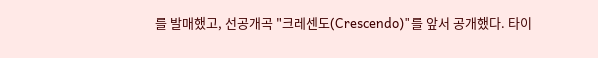를 발매했고, 선공개곡 "크레센도(Crescendo)"를 앞서 공개했다. 타이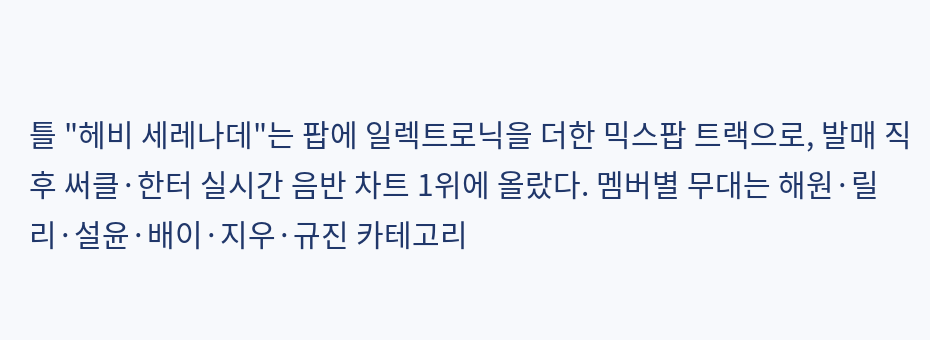틀 "헤비 세레나데"는 팝에 일렉트로닉을 더한 믹스팝 트랙으로, 발매 직후 써클·한터 실시간 음반 차트 1위에 올랐다. 멤버별 무대는 해원·릴리·설윤·배이·지우·규진 카테고리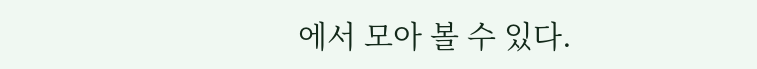에서 모아 볼 수 있다.